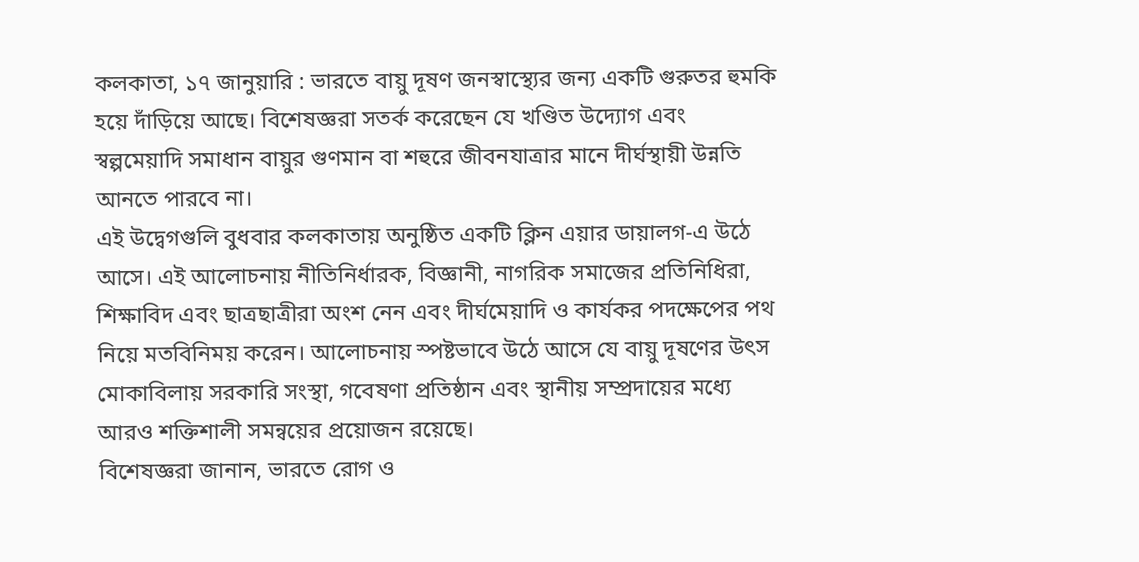কলকাতা, ১৭ জানুয়ারি : ভারতে বায়ু দূষণ জনস্বাস্থ্যের জন্য একটি গুরুতর হুমকি হয়ে দাঁড়িয়ে আছে। বিশেষজ্ঞরা সতর্ক করেছেন যে খণ্ডিত উদ্যোগ এবং স্বল্পমেয়াদি সমাধান বায়ুর গুণমান বা শহুরে জীবনযাত্রার মানে দীর্ঘস্থায়ী উন্নতি আনতে পারবে না।
এই উদ্বেগগুলি বুধবার কলকাতায় অনুষ্ঠিত একটি ক্লিন এয়ার ডায়ালগ-এ উঠে আসে। এই আলোচনায় নীতিনির্ধারক, বিজ্ঞানী, নাগরিক সমাজের প্রতিনিধিরা, শিক্ষাবিদ এবং ছাত্রছাত্রীরা অংশ নেন এবং দীর্ঘমেয়াদি ও কার্যকর পদক্ষেপের পথ নিয়ে মতবিনিময় করেন। আলোচনায় স্পষ্টভাবে উঠে আসে যে বায়ু দূষণের উৎস মোকাবিলায় সরকারি সংস্থা, গবেষণা প্রতিষ্ঠান এবং স্থানীয় সম্প্রদায়ের মধ্যে আরও শক্তিশালী সমন্বয়ের প্রয়োজন রয়েছে।
বিশেষজ্ঞরা জানান, ভারতে রোগ ও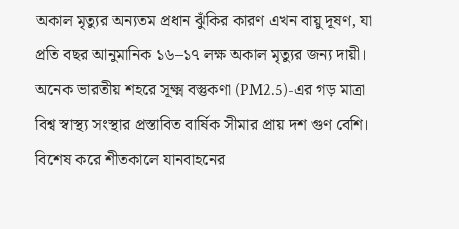অকাল মৃত্যুর অন্যতম প্রধান ঝুঁকির কারণ এখন বায়ু দূষণ, যা প্রতি বছর আনুমানিক ১৬–১৭ লক্ষ অকাল মৃত্যুর জন্য দায়ী। অনেক ভারতীয় শহরে সূক্ষ্ম বস্তুকণা (PM2.5)-এর গড় মাত্রা বিশ্ব স্বাস্থ্য সংস্থার প্রস্তাবিত বার্ষিক সীমার প্রায় দশ গুণ বেশি। বিশেষ করে শীতকালে যানবাহনের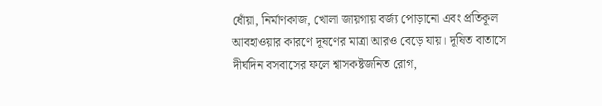ধোঁয়া, নির্মাণকাজ, খোলা জায়গায় বর্জ্য পোড়ানো এবং প্রতিকূল আবহাওয়ার কারণে দূষণের মাত্রা আরও বেড়ে যায়। দূষিত বাতাসে দীর্ঘদিন বসবাসের ফলে শ্বাসকষ্টজনিত রোগ,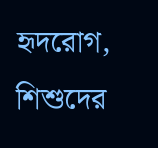হৃদরোগ, শিশুদের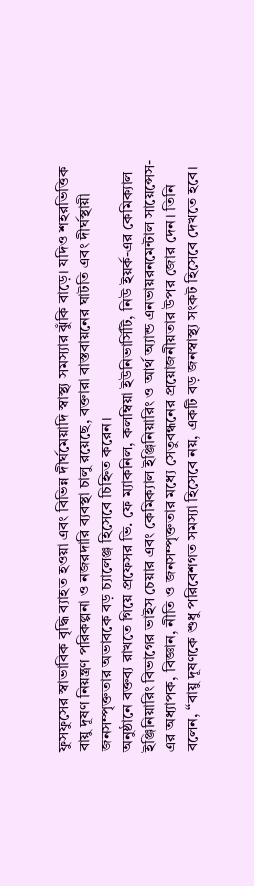ফুসফুসের স্বাভাবিক বৃদ্ধি ব্যাহত হওয়া এবং বিভিন্ন দীর্ঘমেয়াদি স্বাস্থ্য সমস্যার ঝুঁকি বাড়ে। যদিও শহরভিত্তিক বায়ু দূষণ নিয়ন্ত্রণ পরিকল্পনা ও নজরদারি ব্যবস্থা চালু রয়েছে, বক্তারা বাস্তবায়নের ঘাটতি এবং দীর্ঘস্থায়ী জনসম্পৃক্ততার অভাবকে বড় চ্যালেঞ্জ হিসেবে চিহ্নিত করেন।
অনুষ্ঠানে বক্তব্য রাখতে গিয়ে প্রফেসর ভি. ফে ম্যাকনিল, কলম্বিয়া ইউনিভার্সিটি, নিউ ইয়র্ক-এর কেমিক্যাল ইঞ্জিনিয়ারিং বিভাগের ভাইস চেয়ার এবং কেমিক্যাল ইঞ্জিনিয়ারিং ও আর্থ অ্যান্ড এনভায়রনমেন্টাল সায়েন্সেস-এর অধ্যাপক, বিজ্ঞান, নীতি ও জনসম্পৃক্ততার মধ্যে সেতুবন্ধনের প্রয়োজনীয়তার উপর জোর দেন। তিনি বলেন, “বায়ু দূষণকে শুধু পরিবেশগত সমস্যা হিসেবে নয়, একটি বড় জনস্বাস্থ্য সংকট হিসেবে দেখতে হবে।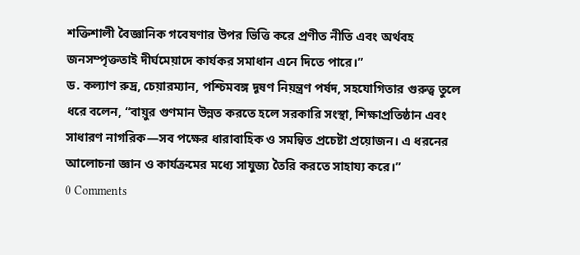শক্তিশালী বৈজ্ঞানিক গবেষণার উপর ভিত্তি করে প্রণীত নীতি এবং অর্থবহ জনসম্পৃক্ততাই দীর্ঘমেয়াদে কার্যকর সমাধান এনে দিতে পারে।”
ড. কল্যাণ রুদ্র, চেয়ারম্যান, পশ্চিমবঙ্গ দূষণ নিয়ন্ত্রণ পর্ষদ, সহযোগিতার গুরুত্ব তুলে ধরে বলেন, “বায়ুর গুণমান উন্নত করতে হলে সরকারি সংস্থা, শিক্ষাপ্রতিষ্ঠান এবং সাধারণ নাগরিক—সব পক্ষের ধারাবাহিক ও সমন্বিত প্রচেষ্টা প্রয়োজন। এ ধরনের আলোচনা জ্ঞান ও কার্যক্রমের মধ্যে সাযুজ্য তৈরি করতে সাহায্য করে।”
0 Comments